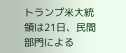トランプ米大統領は21日、民間部門による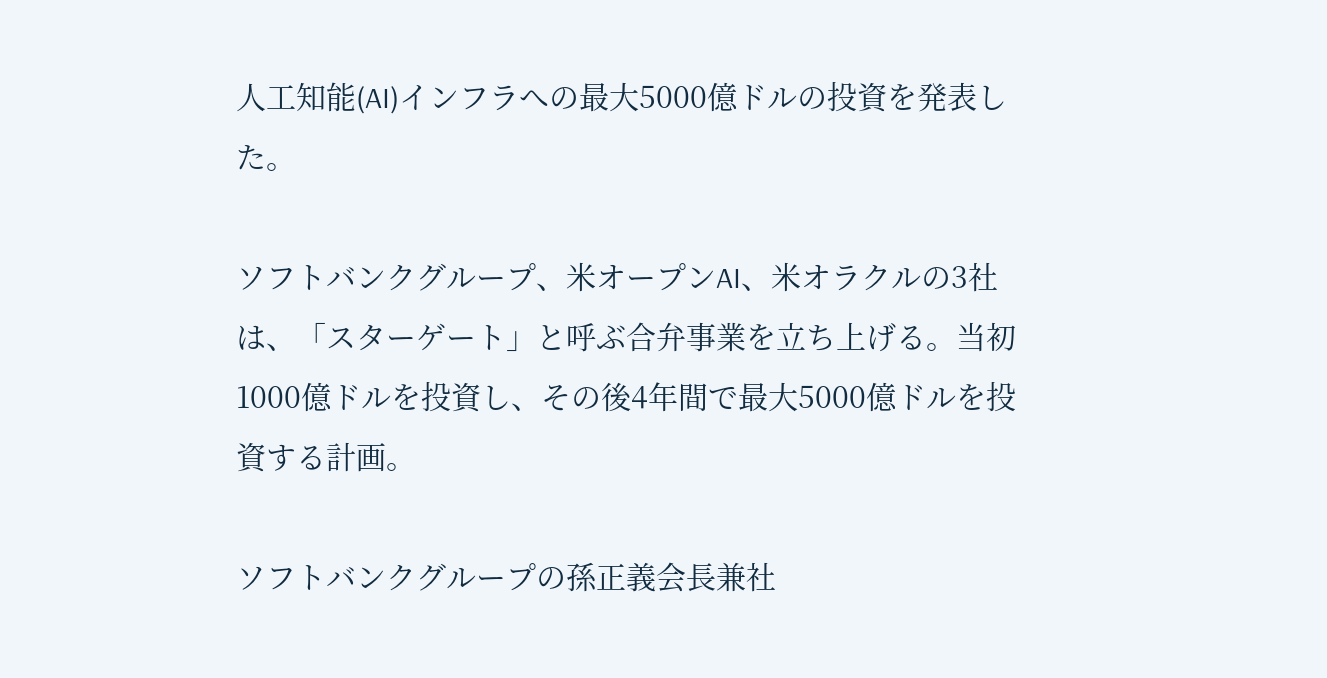人工知能(AI)インフラへの最大5000億ドルの投資を発表した。

ソフトバンクグループ、米オープンAI、米オラクルの3社は、「スターゲート」と呼ぶ合弁事業を立ち上げる。当初1000億ドルを投資し、その後4年間で最大5000億ドルを投資する計画。

ソフトバンクグループの孫正義会長兼社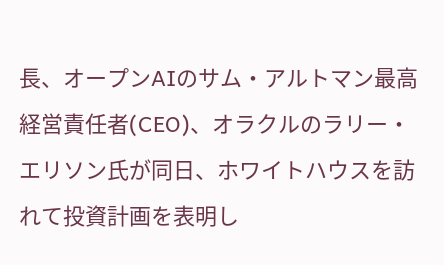長、オープンAIのサム・アルトマン最高経営責任者(CEO)、オラクルのラリー・エリソン氏が同日、ホワイトハウスを訪れて投資計画を表明し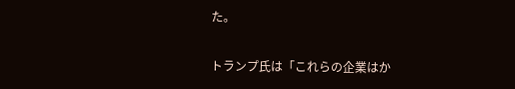た。

トランプ氏は「これらの企業はか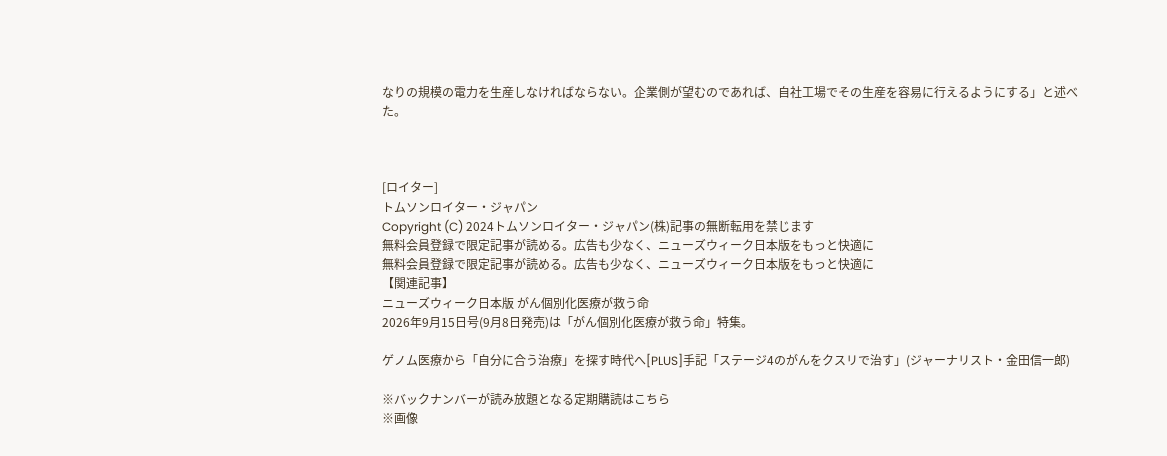なりの規模の電力を生産しなければならない。企業側が望むのであれば、自社工場でその生産を容易に行えるようにする」と述べた。



[ロイター]
トムソンロイター・ジャパン
Copyright (C) 2024トムソンロイター・ジャパン(株)記事の無断転用を禁じます
無料会員登録で限定記事が読める。広告も少なく、ニューズウィーク日本版をもっと快適に
無料会員登録で限定記事が読める。広告も少なく、ニューズウィーク日本版をもっと快適に
【関連記事】
ニューズウィーク日本版 がん個別化医療が救う命
2026年9月15日号(9月8日発売)は「がん個別化医療が救う命」特集。

ゲノム医療から「自分に合う治療」を探す時代へ[PLUS]手記「ステージ4のがんをクスリで治す」(ジャーナリスト・金田信一郎)

※バックナンバーが読み放題となる定期購読はこちら
※画像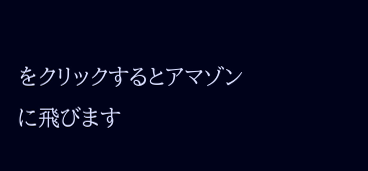をクリックするとアマゾンに飛びます